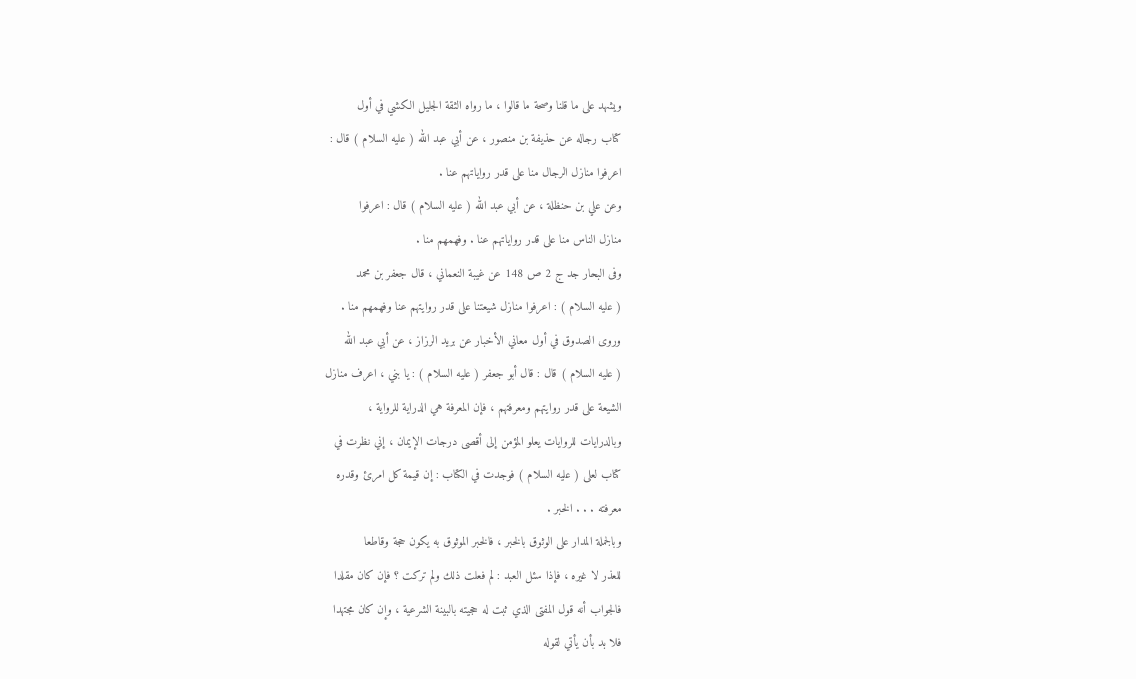ويشهد على ما قلنا وصحة ما قالوا ، ما رواه الثقة الجليل الكشي في أول
كتاب رجاله عن حذيفة بن منصور ، عن أبي عبد الله ( عليه السلام ) قال :
اعرفوا منازل الرجال منا على قدر رواياتهم عنا .
وعن علي بن حنظلة ، عن أبي عبد الله ( عليه السلام ) قال : اعرفوا
منازل الناس منا على قدر رواياتهم عنا . وفهمهم منا .
وفى البحار جد ج 2 ص 148 عن غيبة النعماني ، قال جعفر بن محمد
( عليه السلام ) : اعرفوا منازل شيعتنا على قدر روايتهم عنا وفهمهم منا .
وروى الصدوق في أول معاني الأخبار عن بريد الرزاز ، عن أبي عبد الله
( عليه السلام ) قال : قال أبو جعفر ( عليه السلام ) : يا بني ، اعرف منازل
الشيعة على قدر روايتهم ومعرفتهم ، فإن المعرفة هي الدراية للرواية ،
وبالدرايات للروايات يعلو المؤمن إلى أقصى درجات الإيمان ، إني نظرت في
كتاب لعلى ( عليه السلام ) فوجدت في الكتاب : إن قيمة كل امرئ وقدره
معرفته . . . الخبر .
وبالجملة المدار على الوثوق بالخبر ، فالخبر الموثوق به يكون حجة وقاطعا
للعذر لا غيره ، فإذا سئل العبد : لم فعلت ذلك ولم تركت ؟ فإن كان مقلدا
فالجواب أنه قول المفتى الذي ثبت له حجيته بالبينة الشرعية ، وإن كان مجتهدا
فلا بد بأن يأتي لقوله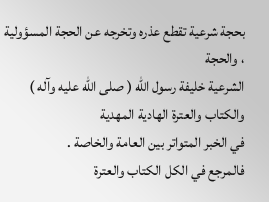بحجة شرعية تقطع عذره وتخرجه عن الحجة المسؤولية ، والحجة
الشرعية خليفة رسول الله ( صلى الله عليه وآله ) والكتاب والعترة الهادية المهدية
في الخبر المتواتر بين العامة والخاصة .
فالمرجع في الكل الكتاب والعترة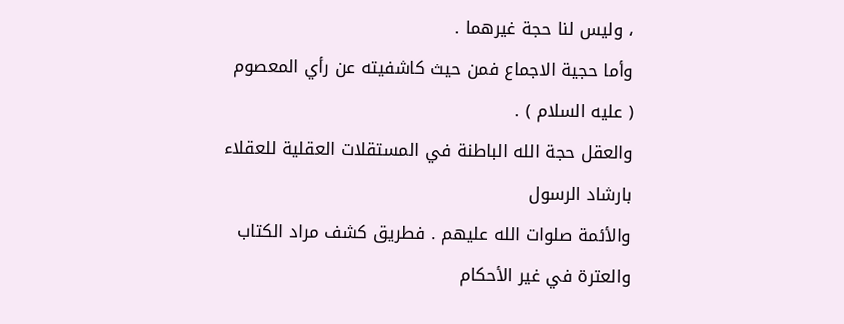، وليس لنا حجة غيرهما .
وأما حجية الاجماع فمن حيث كاشفيته عن رأي المعصوم
( عليه السلام ) .
والعقل حجة الله الباطنة في المستقلات العقلية للعقلاء بارشاد الرسول
والأئمة صلوات الله عليهم . فطريق كشف مراد الكتاب والعترة في غير الأحكام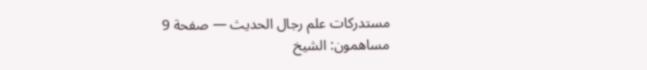مستدركات علم رجال الحديث — صفحة 9
مساهمون: الشيخ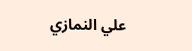علي النمازي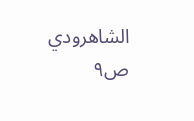الشاهرودي
ص٩